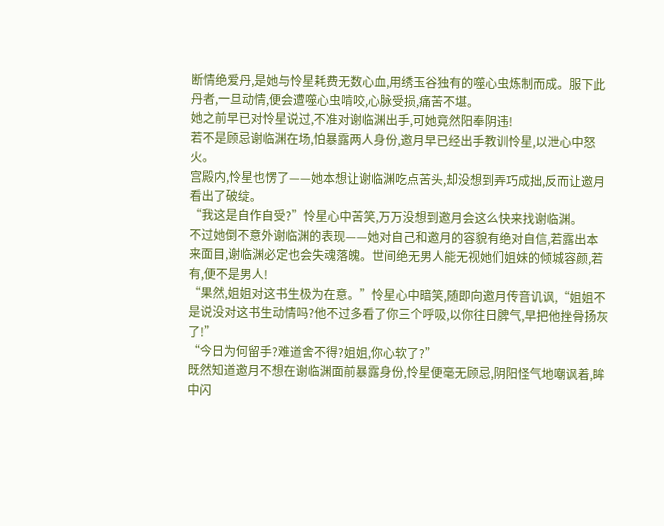断情绝爱丹,是她与怜星耗费无数心血,用绣玉谷独有的噬心虫炼制而成。服下此丹者,一旦动情,便会遭噬心虫啃咬,心脉受损,痛苦不堪。
她之前早已对怜星说过,不准对谢临渊出手,可她竟然阳奉阴违!
若不是顾忌谢临渊在场,怕暴露两人身份,邀月早已经出手教训怜星,以泄心中怒火。
宫殿内,怜星也愣了——她本想让谢临渊吃点苦头,却没想到弄巧成拙,反而让邀月看出了破绽。
“我这是自作自受?”怜星心中苦笑,万万没想到邀月会这么快来找谢临渊。
不过她倒不意外谢临渊的表现——她对自己和邀月的容貌有绝对自信,若露出本来面目,谢临渊必定也会失魂落魄。世间绝无男人能无视她们姐妹的倾城容颜,若有,便不是男人!
“果然,姐姐对这书生极为在意。”怜星心中暗笑,随即向邀月传音讥讽,“姐姐不是说没对这书生动情吗?他不过多看了你三个呼吸,以你往日脾气,早把他挫骨扬灰了!”
“今日为何留手?难道舍不得?姐姐,你心软了?”
既然知道邀月不想在谢临渊面前暴露身份,怜星便毫无顾忌,阴阳怪气地嘲讽着,眸中闪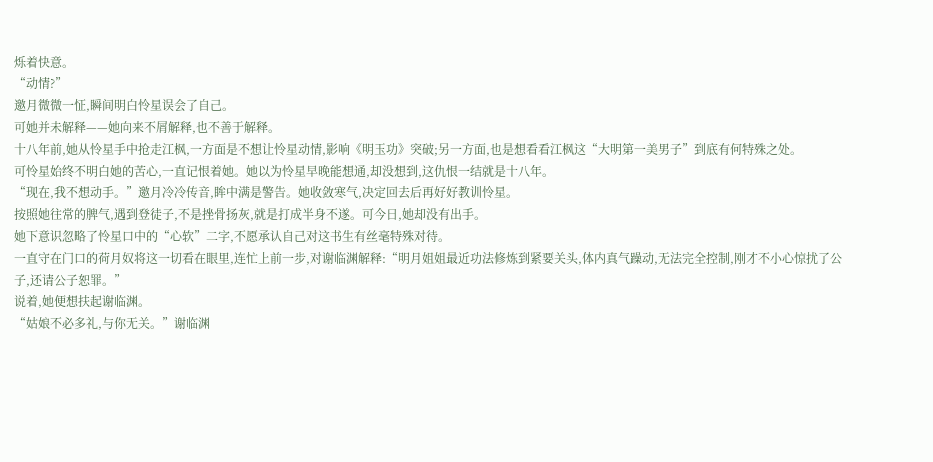烁着快意。
“动情?”
邀月微微一怔,瞬间明白怜星误会了自己。
可她并未解释——她向来不屑解释,也不善于解释。
十八年前,她从怜星手中抢走江枫,一方面是不想让怜星动情,影响《明玉功》突破;另一方面,也是想看看江枫这“大明第一美男子”到底有何特殊之处。
可怜星始终不明白她的苦心,一直记恨着她。她以为怜星早晚能想通,却没想到,这仇恨一结就是十八年。
“现在,我不想动手。”邀月冷冷传音,眸中满是警告。她收敛寒气,决定回去后再好好教训怜星。
按照她往常的脾气,遇到登徒子,不是挫骨扬灰,就是打成半身不遂。可今日,她却没有出手。
她下意识忽略了怜星口中的“心软”二字,不愿承认自己对这书生有丝毫特殊对待。
一直守在门口的荷月奴将这一切看在眼里,连忙上前一步,对谢临渊解释:“明月姐姐最近功法修炼到紧要关头,体内真气躁动,无法完全控制,刚才不小心惊扰了公子,还请公子恕罪。”
说着,她便想扶起谢临渊。
“姑娘不必多礼,与你无关。”谢临渊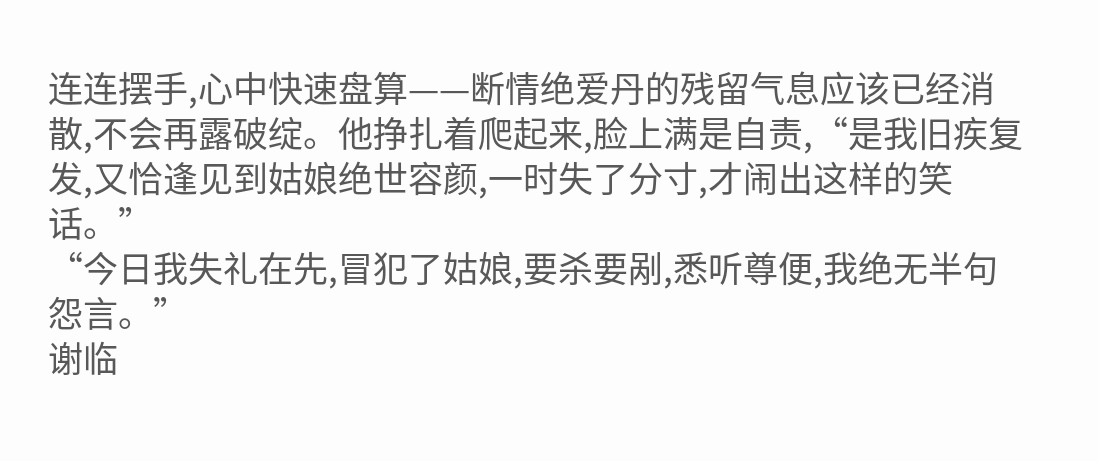连连摆手,心中快速盘算——断情绝爱丹的残留气息应该已经消散,不会再露破绽。他挣扎着爬起来,脸上满是自责,“是我旧疾复发,又恰逢见到姑娘绝世容颜,一时失了分寸,才闹出这样的笑话。”
“今日我失礼在先,冒犯了姑娘,要杀要剐,悉听尊便,我绝无半句怨言。”
谢临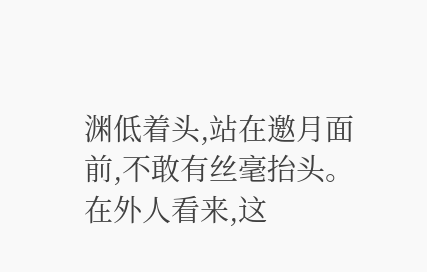渊低着头,站在邀月面前,不敢有丝毫抬头。在外人看来,这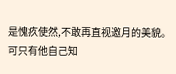是愧疚使然,不敢再直视邀月的美貌。
可只有他自己知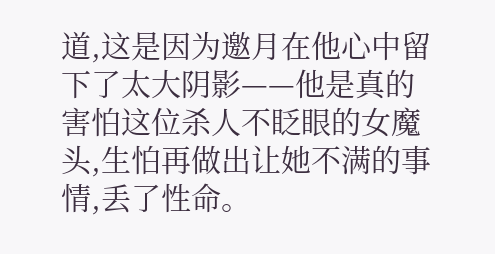道,这是因为邀月在他心中留下了太大阴影——他是真的害怕这位杀人不眨眼的女魔头,生怕再做出让她不满的事情,丢了性命。